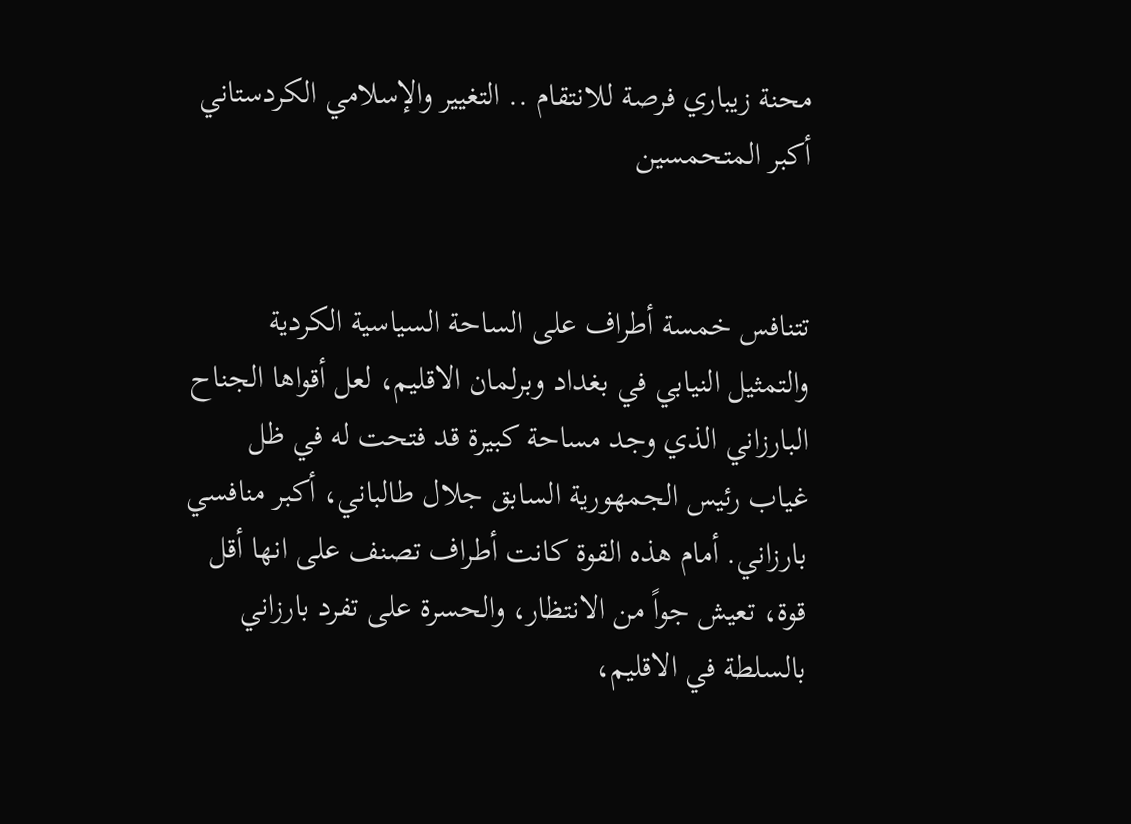محنة زيباري فرصة للانتقام .. التغيير والإسلامي الكردستاني أكبر المتحمسين


تتنافس خمسة أطراف على الساحة السياسية الكردية والتمثيل النيابي في بغداد وبرلمان الاقليم، لعل أقواها الجناح البارزاني الذي وجد مساحة كبيرة قد فتحت له في ظل غياب رئيس الجمهورية السابق جلال طالباني، أكبر منافسي بارزاني. أمام هذه القوة كانت أطراف تصنف على انها أقل قوة، تعيش جواً من الانتظار، والحسرة على تفرد بارزاني بالسلطة في الاقليم،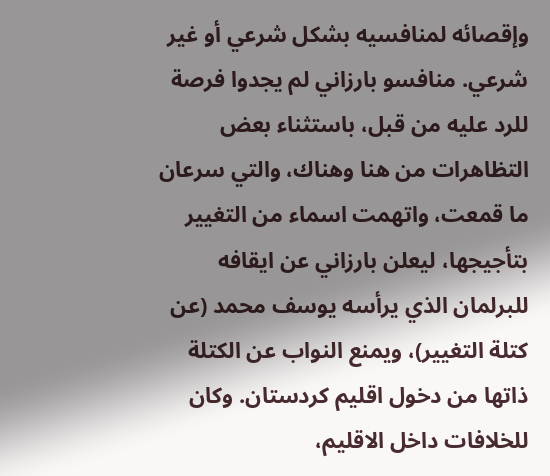وإقصائه لمنافسيه بشكل شرعي أو غير شرعي. منافسو بارزاني لم يجدوا فرصة للرد عليه من قبل، باستثناء بعض التظاهرات من هنا وهناك، والتي سرعان ما قمعت، واتهمت اسماء من التغيير بتأجيجها، ليعلن بارزاني عن ايقافه للبرلمان الذي يرأسه يوسف محمد (عن كتلة التغيير)، ويمنع النواب عن الكتلة ذاتها من دخول اقليم كردستان. وكان للخلافات داخل الاقليم،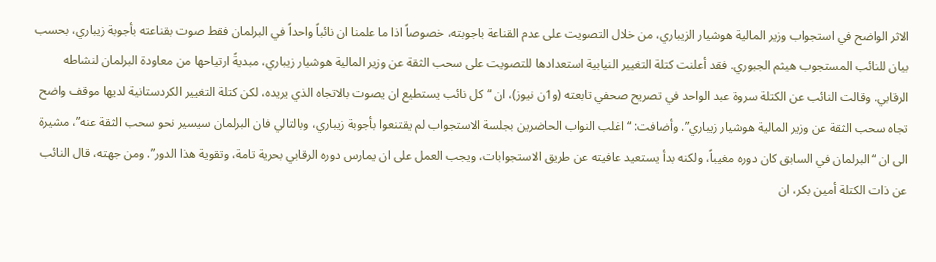الاثر الواضح في استجواب وزير المالية هوشيار الزيباري، من خلال التصويت على عدم القناعة باجوبته، خصوصاً اذا ما علمنا ان نائباً واحداً في البرلمان فقط صوت بقناعته بأجوبة زيباري، بحسب بيان للنائب المستجوب هيثم الجبوري. فقد أعلنت كتلة التغيير النيابية استعدادها للتصويت على سحب الثقة عن وزير المالية هوشيار زيباري، مبديةً ارتياحها من معاودة البرلمان لنشاطه الرقابي. وقالت النائب عن الكتلة سروة عبد الواحد في تصريح صحفي تابعته (و1ن نيوز)، ان “كل نائب يستطيع ان يصوت بالاتجاه الذي يريده، لكن كتلة التغيير الكردستانية لديها موقف واضح تجاه سحب الثقة عن وزير المالية هوشيار زيباري”. وأضافت: “اغلب النواب الحاضرين بجلسة الاستجواب لم يقتنعوا بأجوبة زيباري، وبالتالي فان البرلمان سيسير نحو سحب الثقة عنه”، مشيرة الى ان “البرلمان في السابق كان دوره مغيباً، ولكنه بدأ يستعيد عافيته عن طريق الاستجوابات، ويجب العمل على ان يمارس دوره الرقابي بحرية تامة، وتقوية هذا الدور”. ومن جهته، قال النائب عن ذات الكتلة أمين بكر، ان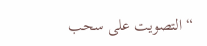“التصويت على سحب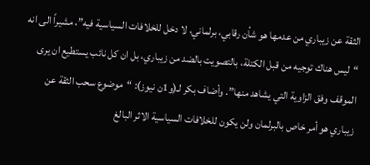الثقة عن زيباري من عدمها هو شأن رقابي، برلماني، لا دخل للخلافات السياسية فيه”، مشيراً الى انه “ليس هناك توجيه من قبل الكتلة، بالتصويت بالضد من زيباري، بل ان كل نائب يستطيع ان يرى الموقف وفق الزاوية التي يشاهد منها”. وأضاف بكر لـ(و1ن نيوز): “موضوع سحب الثقة عن زيباري هو أمر خاص بالبرلمان ولن يكون للخلافات السياسية الاثر البالغ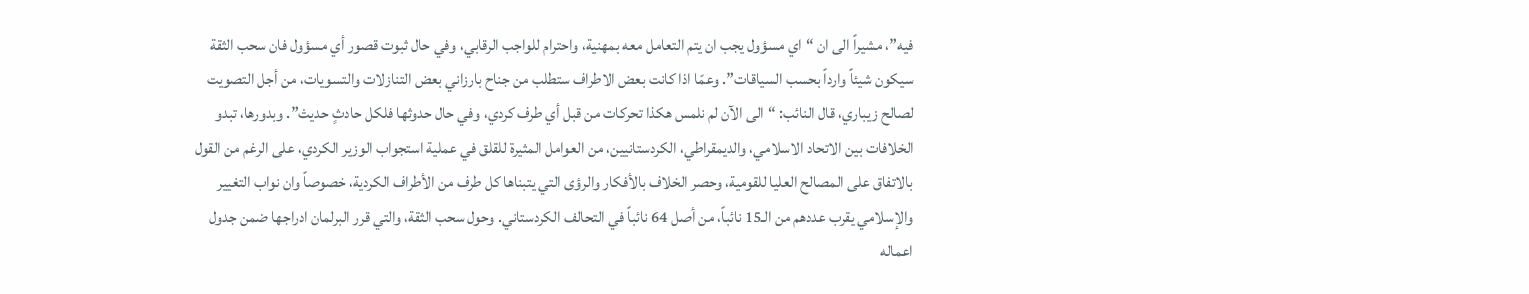فيه”، مشيراً الى ان “اي مسؤول يجب ان يتم التعامل معه بمهنية، واحترام للواجب الرقابي، وفي حال ثبوت قصور أي مسؤول فان سحب الثقة سيكون شيئاً وارداً بحسب السياقات”. وعمّا اذا كانت بعض الاطراف ستطلب من جناح بارزاني بعض التنازلات والتسويات، من أجل التصويت لصالح زيباري، قال النائب: “الى الآن لم نلمس هكذا تحركات من قبل أي طرف كردي، وفي حال حدوثها فلكل حادثٍ حديث”. وبدورها، تبدو الخلافات بين الاتحاد الاسلامي، والديمقراطي، الكردستانيين، من العوامل المثيرة للقلق في عملية استجواب الوزير الكردي، على الرغم من القول بالاتفاق على المصالح العليا للقومية، وحصر الخلاف بالأفكار والرؤى التي يتبناها كل طرف من الأطراف الكردية، خصوصاً وان نواب التغيير والإسلامي يقرب عددهم من الـ15 نائباً، من أصل 64 نائباً في التحالف الكردستاني. وحول سحب الثقة، والتي قرر البرلمان ادراجها ضمن جدول اعماله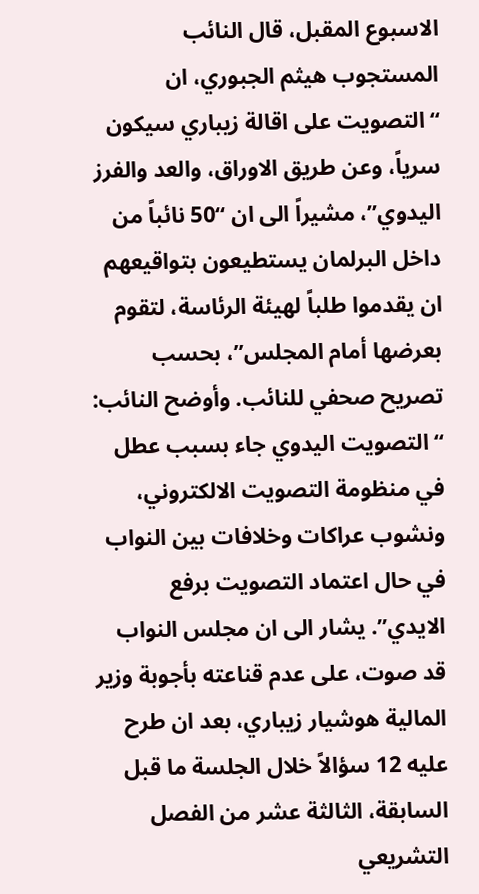الاسبوع المقبل، قال النائب المستجوب هيثم الجبوري، ان “التصويت على اقالة زيباري سيكون سرياً، وعن طريق الاوراق، والعد والفرز اليدوي”، مشيراً الى ان “50 نائباً من داخل البرلمان يستطيعون بتواقيعهم ان يقدموا طلباً لهيئة الرئاسة، لتقوم بعرضها أمام المجلس”، بحسب تصريح صحفي للنائب. وأوضح النائب: “التصويت اليدوي جاء بسبب عطل في منظومة التصويت الالكتروني، ونشوب عراكات وخلافات بين النواب في حال اعتماد التصويت برفع الايدي”. يشار الى ان مجلس النواب قد صوت، على عدم قناعته بأجوبة وزير المالية هوشيار زيباري، بعد ان طرح عليه 12 سؤالاً خلال الجلسة ما قبل السابقة، الثالثة عشر من الفصل التشريعي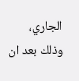الجاري، وذلك بعد ان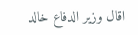اقال وزير الدفاع خالد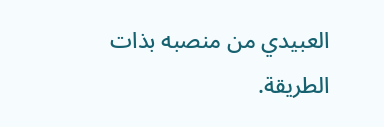العبيدي من منصبه بذات الطريقة.